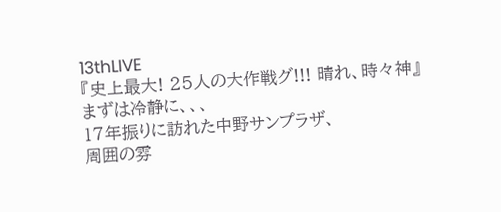13thLIVE
『史上最大! 25人の大作戦グ!!! 晴れ、時々神』
まずは冷静に、、、
17年振りに訪れた中野サンプラザ、
周囲の雰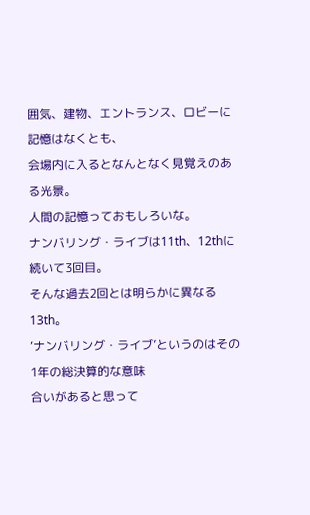囲気、建物、エントランス、ロビーに記憶はなくとも、
会場内に入るとなんとなく見覚えのある光景。
人間の記憶っておもしろいな。
ナンバリング・ライブは11th、12thに続いて3回目。
そんな過去2回とは明らかに異なる13th。
‘ナンバリング・ライブ’というのはその1年の総決算的な意味
合いがあると思って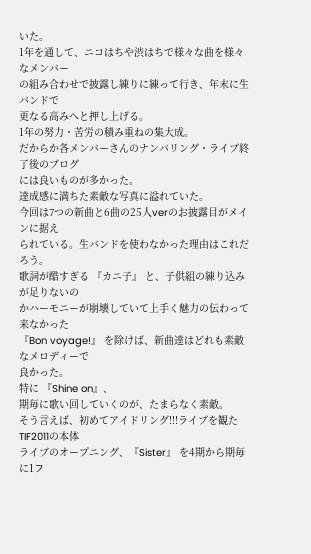いた。
1年を通して、ニコはちや渋はちで様々な曲を様々なメンバー
の組み合わせで披露し練りに練って行き、年末に生バンドで
更なる高みへと押し上げる。
1年の努力・苦労の積み重ねの集大成。
だからか各メンバーさんのナンバリング・ライブ終了後のブログ
には良いものが多かった。
達成感に満ちた素敵な写真に溢れていた。
今回は7つの新曲と6曲の25人verのお披露目がメインに据え
られている。生バンドを使わなかった理由はこれだろう。
歌詞が酷すぎる 『カニ子』 と、子供組の練り込みが足りないの
かハーモニーが崩壊していて上手く魅力の伝わって来なかった
『Bon voyage!』 を除けば、新曲達はどれも素敵なメロディーで
良かった。
特に 『Shine on』、
期毎に歌い回していくのが、たまらなく素敵。
そう言えば、初めてアイドリング!!!ライブを観たTIF2011の本体
ライブのオープニング、『Sister』 を4期から期毎に1フ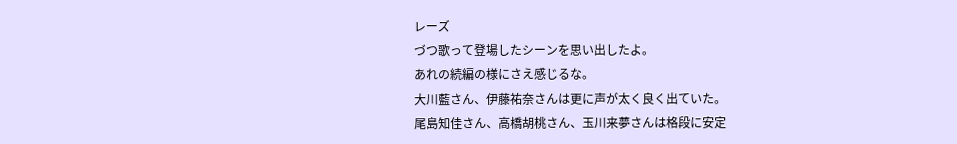レーズ
づつ歌って登場したシーンを思い出したよ。
あれの続編の様にさえ感じるな。
大川藍さん、伊藤祐奈さんは更に声が太く良く出ていた。
尾島知佳さん、高橋胡桃さん、玉川来夢さんは格段に安定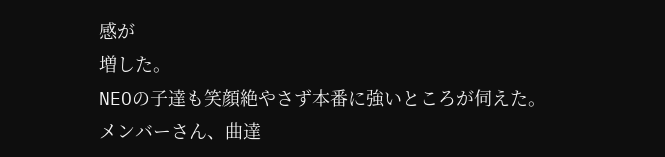感が
増した。
NEOの子達も笑顔絶やさず本番に強いところが伺えた。
メンバーさん、曲達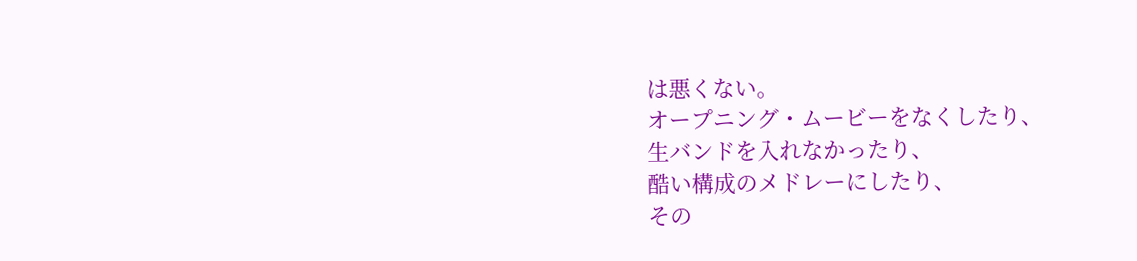は悪くない。
オープニング・ムービーをなくしたり、
生バンドを入れなかったり、
酷い構成のメドレーにしたり、
その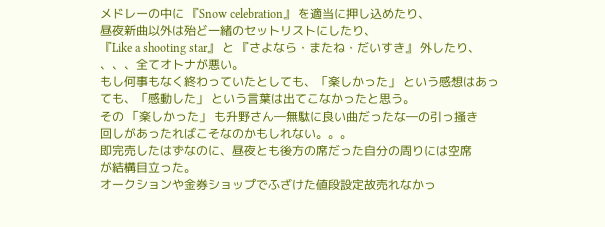メドレーの中に 『Snow celebration』 を適当に押し込めたり、
昼夜新曲以外は殆ど一緒のセットリストにしたり、
『Like a shooting star』 と 『さよなら・またね・だいすき』 外したり、
、、、全てオトナが悪い。
もし何事もなく終わっていたとしても、「楽しかった」 という感想はあっ
ても、「感動した」 という言葉は出てこなかったと思う。
その 「楽しかった」 も升野さん―無駄に良い曲だったな―の引っ掻き
回しがあったればこそなのかもしれない。。。
即完売したはずなのに、昼夜とも後方の席だった自分の周りには空席
が結構目立った。
オークションや金券ショップでふざけた値段設定故売れなかっ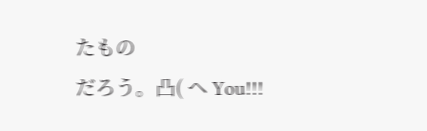たもの
だろう。凸( ヘ You!!!